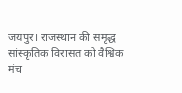जयपुर। राजस्थान की समृद्ध सांस्कृतिक विरासत को वैश्विक मंच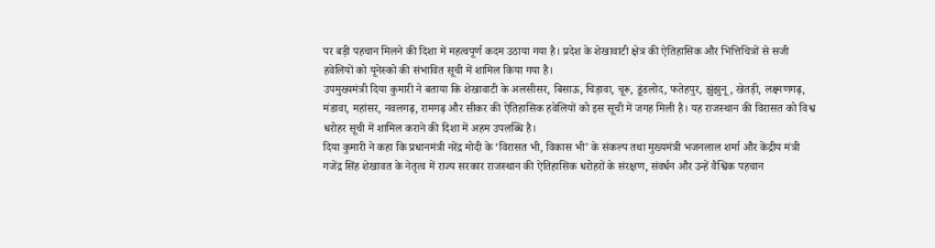पर बड़ी पहचान मिलने की दिशा में महत्वपूर्ण कदम उठाया गया है। प्रदेश के शेखावाटी क्षेत्र की ऐतिहासिक और भित्तिचित्रों से सजी हवेलियों को यूनेस्को की संभावित सूची में शामिल किया गया है।
उपमुख्यमंत्री दिया कुमारी ने बताया कि शेखावाटी के अलसीसर, बिसाऊ, चिड़ावा, चूरू, डूंडलोद, फतेहपुर, झुंझुनू, खेतड़ी, लक्ष्मणगढ़, मंडावा, महांसर, नवलगढ़, रामगढ़ और सीकर की ऐतिहासिक हवेलियों को इस सूची में जगह मिली है। यह राजस्थान की विरासत को विश्व धरोहर सूची में शामिल कराने की दिशा में अहम उपलब्धि है।
दिया कुमारी ने कहा कि प्रधानमंत्री नरेंद्र मोदी के ‘विरासत भी, विकास भी’ के संकल्प तथा मुख्यमंत्री भजनलाल शर्मा और केंद्रीय मंत्री गजेंद्र सिंह शेखावत के नेतृत्व में राज्य सरकार राजस्थान की ऐतिहासिक धरोहरों के संरक्षण, संवर्धन और उन्हें वैश्विक पहचान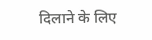दिलाने के लिए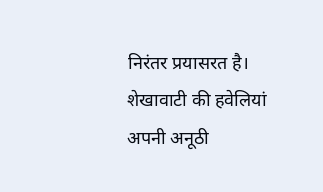निरंतर प्रयासरत है।
शेखावाटी की हवेलियां अपनी अनूठी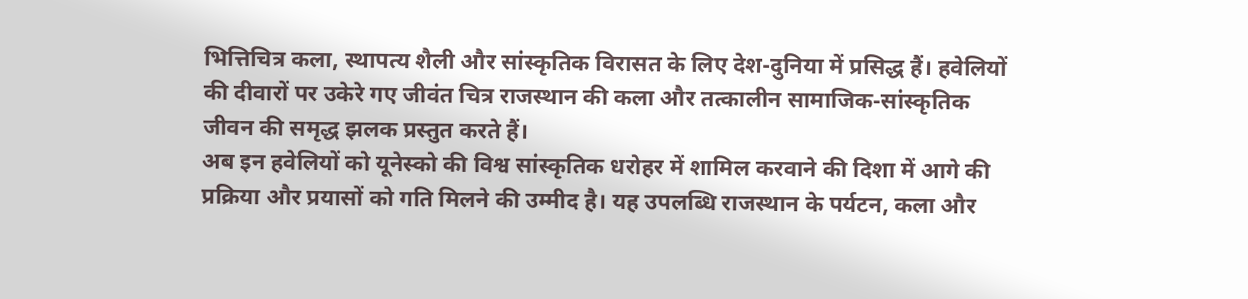भित्तिचित्र कला, स्थापत्य शैली और सांस्कृतिक विरासत के लिए देश-दुनिया में प्रसिद्ध हैं। हवेलियों की दीवारों पर उकेरे गए जीवंत चित्र राजस्थान की कला और तत्कालीन सामाजिक-सांस्कृतिक जीवन की समृद्ध झलक प्रस्तुत करते हैं।
अब इन हवेलियों को यूनेस्को की विश्व सांस्कृतिक धरोहर में शामिल करवाने की दिशा में आगे की प्रक्रिया और प्रयासों को गति मिलने की उम्मीद है। यह उपलब्धि राजस्थान के पर्यटन, कला और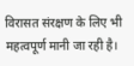विरासत संरक्षण के लिए भी महत्वपूर्ण मानी जा रही है।